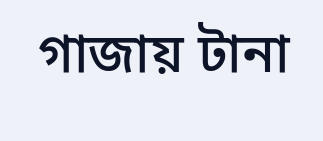গাজায় টানা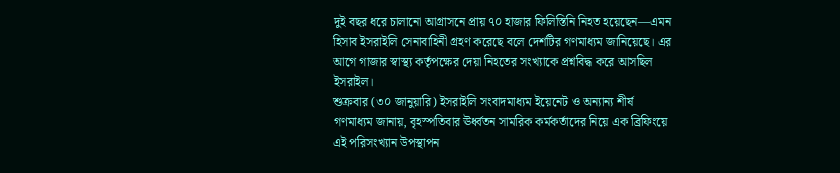দুই বছর ধরে চালানো আগ্রাসনে প্রায় ৭০ হাজার ফিলিস্তিনি নিহত হয়েছেন—এমন হিসাব ইসরাইলি সেনাবাহিনী গ্রহণ করেছে বলে দেশটির গণমাধ্যম জানিয়েছে। এর আগে গাজার স্বাস্থ্য কর্তৃপক্ষের দেয়া নিহতের সংখ্যাকে প্রশ্নবিদ্ধ করে আসছিল ইসরাইল।
শুক্রবার (৩০ জানুয়ারি) ইসরাইলি সংবাদমাধ্যম ইয়েনেট ও অন্যান্য শীর্ষ গণমাধ্যম জানায়, বৃহস্পতিবার ঊর্ধ্বতন সামরিক কর্মকর্তাদের নিয়ে এক ব্রিফিংয়ে এই পরিসংখ্যান উপস্থাপন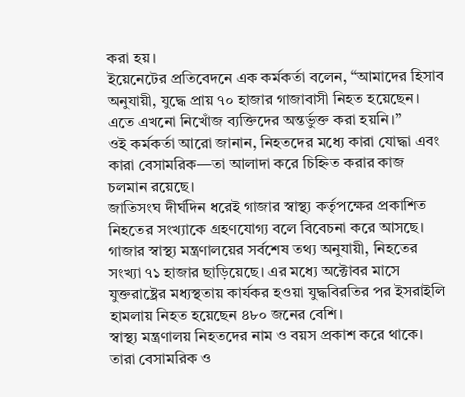করা হয়।
ইয়েনেটের প্রতিবেদনে এক কর্মকর্তা বলেন, “আমাদের হিসাব অনুযায়ী, যুদ্ধে প্রায় ৭০ হাজার গাজাবাসী নিহত হয়েছেন। এতে এখনো নিখোঁজ ব্যক্তিদের অন্তর্ভুক্ত করা হয়নি।”
ওই কর্মকর্তা আরো জানান, নিহতদের মধ্যে কারা যোদ্ধা এবং কারা বেসামরিক—তা আলাদা করে চিহ্নিত করার কাজ চলমান রয়েছে।
জাতিসংঘ দীর্ঘদিন ধরেই গাজার স্বাস্থ্য কর্তৃপক্ষের প্রকাশিত নিহতের সংখ্যাকে গ্রহণযোগ্য বলে বিবেচনা করে আসছে। গাজার স্বাস্থ্য মন্ত্রণালয়ের সর্বশেষ তথ্য অনুযায়ী, নিহতের সংখ্যা ৭১ হাজার ছাড়িয়েছে। এর মধ্যে অক্টোবর মাসে যুক্তরাষ্ট্রের মধ্যস্থতায় কার্যকর হওয়া যুদ্ধবিরতির পর ইসরাইলি হামলায় নিহত হয়েছেন ৪৮০ জনের বেশি।
স্বাস্থ্য মন্ত্রণালয় নিহতদের নাম ও বয়স প্রকাশ করে থাকে। তারা বেসামরিক ও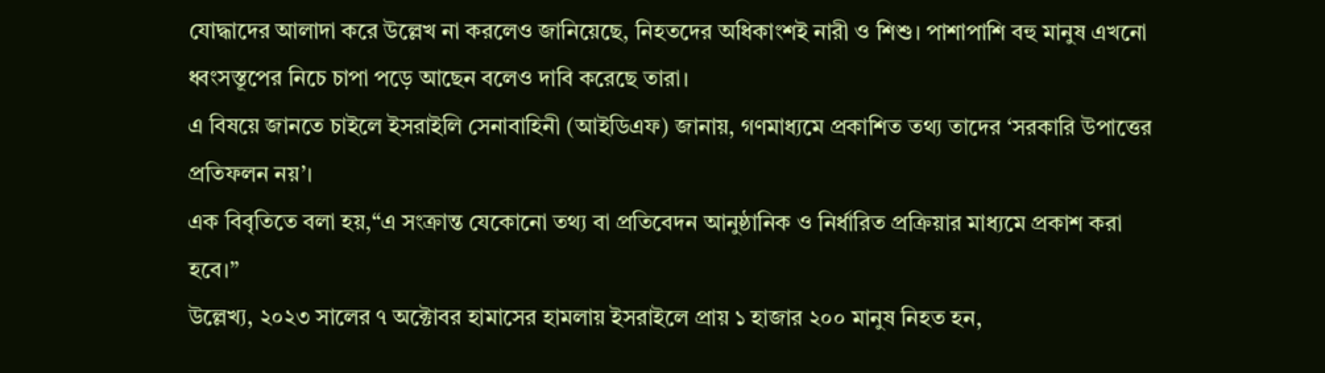যোদ্ধাদের আলাদা করে উল্লেখ না করলেও জানিয়েছে, নিহতদের অধিকাংশই নারী ও শিশু। পাশাপাশি বহু মানুষ এখনো ধ্বংসস্তূপের নিচে চাপা পড়ে আছেন বলেও দাবি করেছে তারা।
এ বিষয়ে জানতে চাইলে ইসরাইলি সেনাবাহিনী (আইডিএফ) জানায়, গণমাধ্যমে প্রকাশিত তথ্য তাদের ‘সরকারি উপাত্তের প্রতিফলন নয়’।
এক বিবৃতিতে বলা হয়,“এ সংক্রান্ত যেকোনো তথ্য বা প্রতিবেদন আনুষ্ঠানিক ও নির্ধারিত প্রক্রিয়ার মাধ্যমে প্রকাশ করা হবে।”
উল্লেখ্য, ২০২৩ সালের ৭ অক্টোবর হামাসের হামলায় ইসরাইলে প্রায় ১ হাজার ২০০ মানুষ নিহত হন,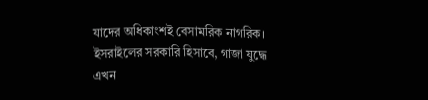যাদের অধিকাংশই বেসামরিক নাগরিক। ইসরাইলের সরকারি হিসাবে, গাজা যুদ্ধে এখন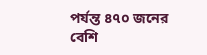পর্যন্ত ৪৭০ জনের বেশি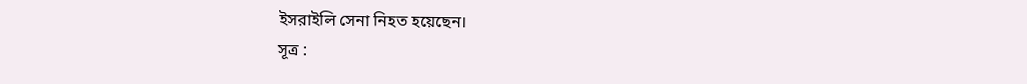ইসরাইলি সেনা নিহত হয়েছেন।
সূত্র :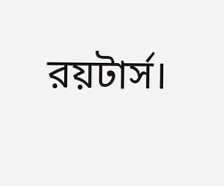রয়টার্স।